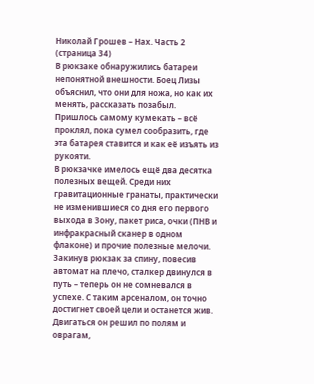Николай Грошев – Нах. Часть 2 (страница 34)
В рюкзаке обнаружились батареи непонятной внешности. Боец Лизы объяснил, что они для ножа, но как их менять, рассказать позабыл. Пришлось самому кумекать – всё проклял, пока сумел сообразить, где эта батарея ставится и как её изъять из рукояти.
В рюкзачке имелось ещё два десятка полезных вещей. Среди них гравитационные гранаты, практически не изменившиеся со дня его первого выхода в Зону, пакет риса, очки (ПНВ и инфракрасный сканер в одном флаконе) и прочие полезные мелочи.
Закинув рюкзак за спину, повесив автомат на плечо, сталкер двинулся в путь – теперь он не сомневался в успехе. С таким арсеналом, он точно достигнет своей цели и останется жив.
Двигаться он решил по полям и оврагам,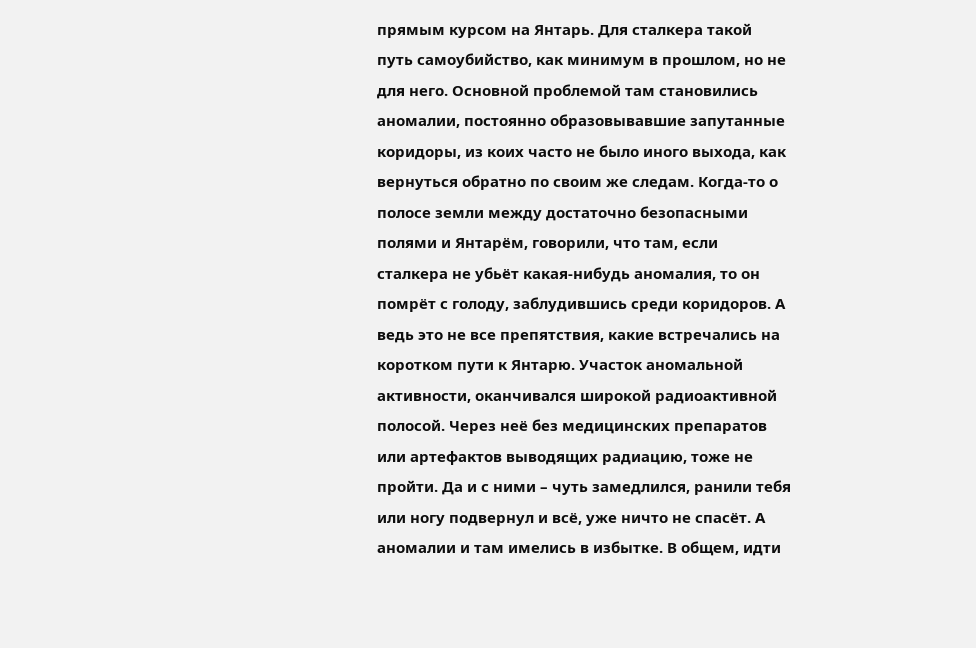прямым курсом на Янтарь. Для сталкера такой путь самоубийство, как минимум в прошлом, но не для него. Основной проблемой там становились аномалии, постоянно образовывавшие запутанные коридоры, из коих часто не было иного выхода, как вернуться обратно по своим же следам. Когда-то о полосе земли между достаточно безопасными полями и Янтарём, говорили, что там, если сталкера не убьёт какая-нибудь аномалия, то он помрёт с голоду, заблудившись среди коридоров. А ведь это не все препятствия, какие встречались на коротком пути к Янтарю. Участок аномальной активности, оканчивался широкой радиоактивной полосой. Через неё без медицинских препаратов или артефактов выводящих радиацию, тоже не пройти. Да и с ними – чуть замедлился, ранили тебя или ногу подвернул и всё, уже ничто не спасёт. А аномалии и там имелись в избытке. В общем, идти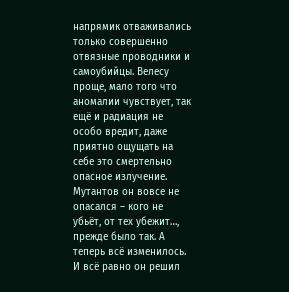напрямик отваживались только совершенно отвязные проводники и самоубийцы. Велесу проще, мало того что аномалии чувствует, так ещё и радиация не особо вредит, даже приятно ощущать на себе это смертельно опасное излучение. Мутантов он вовсе не опасался – кого не убьёт, от тех убежит…, прежде было так. А теперь всё изменилось. И всё равно он решил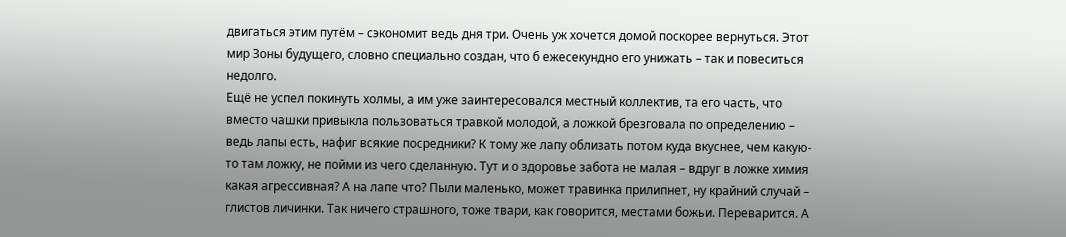двигаться этим путём – сэкономит ведь дня три. Очень уж хочется домой поскорее вернуться. Этот мир Зоны будущего, словно специально создан, что б ежесекундно его унижать – так и повеситься недолго.
Ещё не успел покинуть холмы, а им уже заинтересовался местный коллектив, та его часть, что вместо чашки привыкла пользоваться травкой молодой, а ложкой брезговала по определению – ведь лапы есть, нафиг всякие посредники? К тому же лапу облизать потом куда вкуснее, чем какую-то там ложку, не пойми из чего сделанную. Тут и о здоровье забота не малая – вдруг в ложке химия какая агрессивная? А на лапе что? Пыли маленько, может травинка прилипнет, ну крайний случай – глистов личинки. Так ничего страшного, тоже твари, как говорится, местами божьи. Переварится. А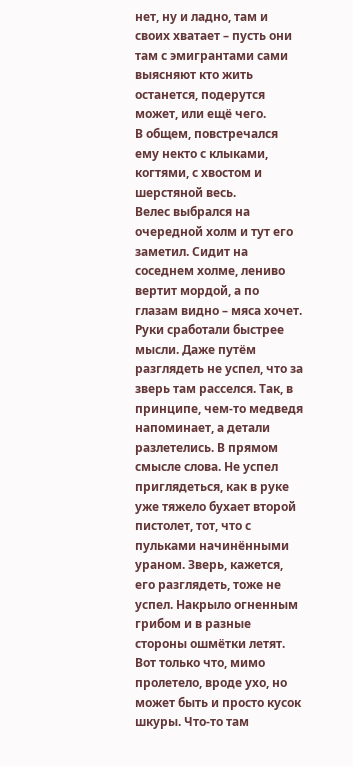нет, ну и ладно, там и своих хватает – пусть они там с эмигрантами сами выясняют кто жить останется, подерутся может, или ещё чего.
В общем, повстречался ему некто с клыками, когтями, с хвостом и шерстяной весь.
Велес выбрался на очередной холм и тут его заметил. Сидит на соседнем холме, лениво вертит мордой, а по глазам видно – мяса хочет. Руки сработали быстрее мысли. Даже путём разглядеть не успел, что за зверь там расселся. Так, в принципе, чем-то медведя напоминает, а детали разлетелись. В прямом смысле слова. Не успел приглядеться, как в руке уже тяжело бухает второй пистолет, тот, что с пульками начинёнными ураном. Зверь, кажется, его разглядеть, тоже не успел. Накрыло огненным грибом и в разные стороны ошмётки летят. Вот только что, мимо пролетело, вроде ухо, но может быть и просто кусок шкуры. Что-то там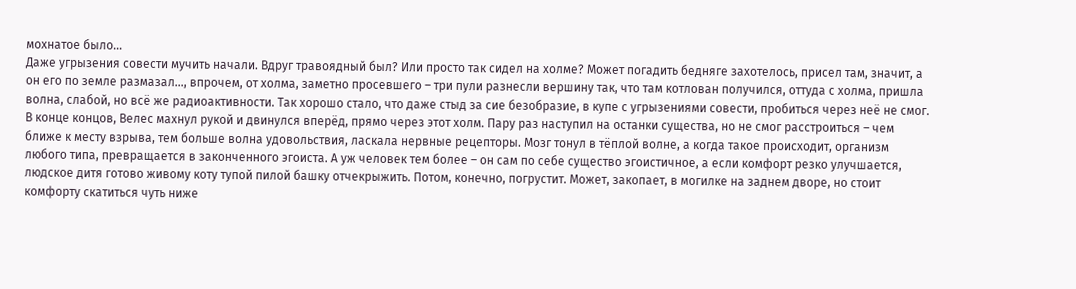мохнатое было…
Даже угрызения совести мучить начали. Вдруг травоядный был? Или просто так сидел на холме? Может погадить бедняге захотелось, присел там, значит, а он его по земле размазал…, впрочем, от холма, заметно просевшего – три пули разнесли вершину так, что там котлован получился, оттуда с холма, пришла волна, слабой, но всё же радиоактивности. Так хорошо стало, что даже стыд за сие безобразие, в купе с угрызениями совести, пробиться через неё не смог.
В конце концов, Велес махнул рукой и двинулся вперёд, прямо через этот холм. Пару раз наступил на останки существа, но не смог расстроиться – чем ближе к месту взрыва, тем больше волна удовольствия, ласкала нервные рецепторы. Мозг тонул в тёплой волне, а когда такое происходит, организм любого типа, превращается в законченного эгоиста. А уж человек тем более – он сам по себе существо эгоистичное, а если комфорт резко улучшается, людское дитя готово живому коту тупой пилой башку отчекрыжить. Потом, конечно, погрустит. Может, закопает, в могилке на заднем дворе, но стоит комфорту скатиться чуть ниже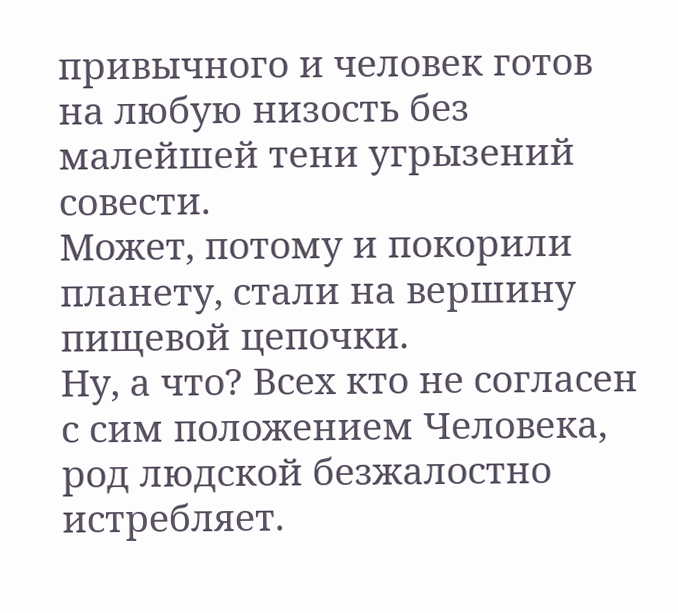привычного и человек готов на любую низость без малейшей тени угрызений совести.
Может, потому и покорили планету, стали на вершину пищевой цепочки.
Ну, а что? Всех кто не согласен с сим положением Человека, род людской безжалостно истребляет.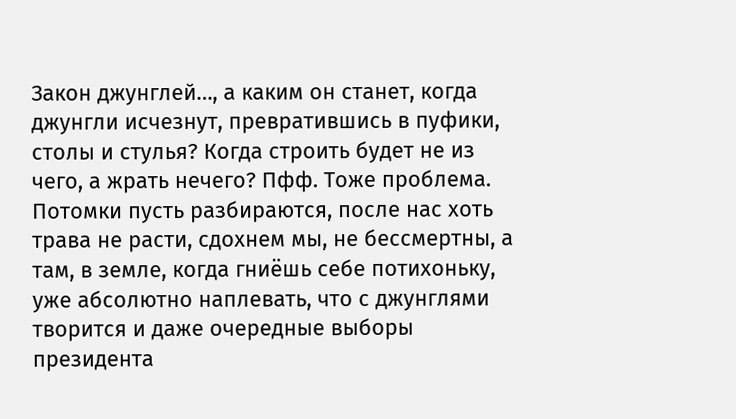Закон джунглей…, а каким он станет, когда джунгли исчезнут, превратившись в пуфики, столы и стулья? Когда строить будет не из чего, а жрать нечего? Пфф. Тоже проблема. Потомки пусть разбираются, после нас хоть трава не расти, сдохнем мы, не бессмертны, а там, в земле, когда гниёшь себе потихоньку, уже абсолютно наплевать, что с джунглями творится и даже очередные выборы президента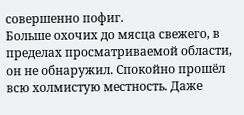совершенно пофиг.
Больше охочих до мясца свежего, в пределах просматриваемой области, он не обнаружил. Спокойно прошёл всю холмистую местность. Даже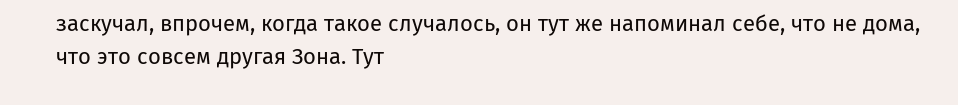заскучал, впрочем, когда такое случалось, он тут же напоминал себе, что не дома, что это совсем другая Зона. Тут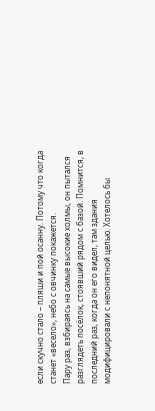если скучно стало – пляши и пой осанну. Потому что когда станет «весело», небо с овчинку покажется.
Пару раз, взбираясь на самые высокие холмы, он пытался разглядеть посёлок, стоявший рядом с базой. Помнится, в последний раз, когда он его видел, там здания модифицировали с непонятной целью. Хотелось бы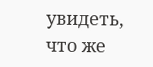увидеть, что же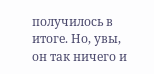получилось в итоге. Но, увы, он так ничего и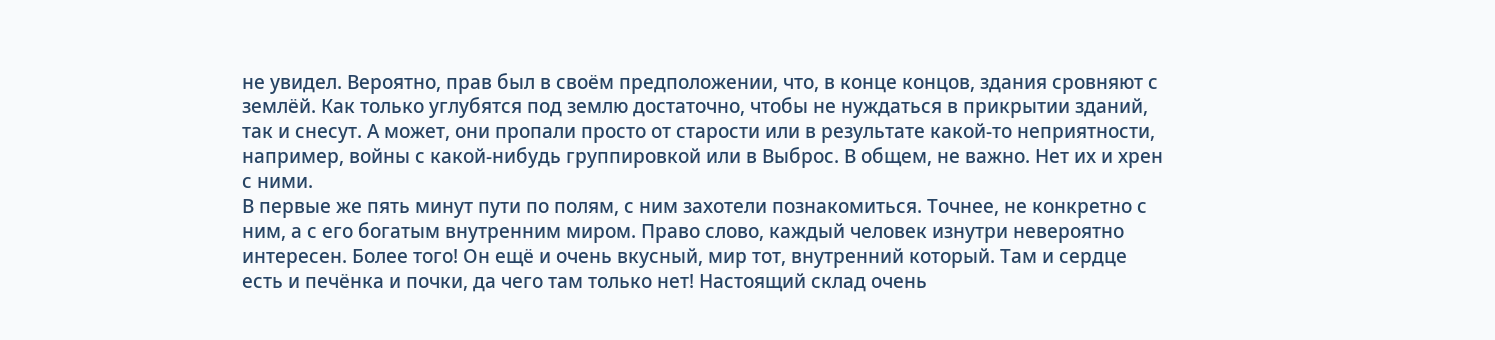не увидел. Вероятно, прав был в своём предположении, что, в конце концов, здания сровняют с землёй. Как только углубятся под землю достаточно, чтобы не нуждаться в прикрытии зданий, так и снесут. А может, они пропали просто от старости или в результате какой-то неприятности, например, войны с какой-нибудь группировкой или в Выброс. В общем, не важно. Нет их и хрен с ними.
В первые же пять минут пути по полям, с ним захотели познакомиться. Точнее, не конкретно с ним, а с его богатым внутренним миром. Право слово, каждый человек изнутри невероятно интересен. Более того! Он ещё и очень вкусный, мир тот, внутренний который. Там и сердце есть и печёнка и почки, да чего там только нет! Настоящий склад очень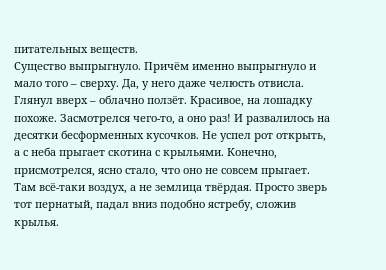питательных веществ.
Существо выпрыгнуло. Причём именно выпрыгнуло и мало того – сверху. Да, у него даже челюсть отвисла. Глянул вверх – облачно ползёт. Красивое, на лошадку похоже. Засмотрелся чего-то, а оно раз! И развалилось на десятки бесформенных кусочков. Не успел рот открыть, а с неба прыгает скотина с крыльями. Конечно, присмотрелся, ясно стало, что оно не совсем прыгает. Там всё-таки воздух, а не землица твёрдая. Просто зверь тот пернатый, падал вниз подобно ястребу, сложив крылья.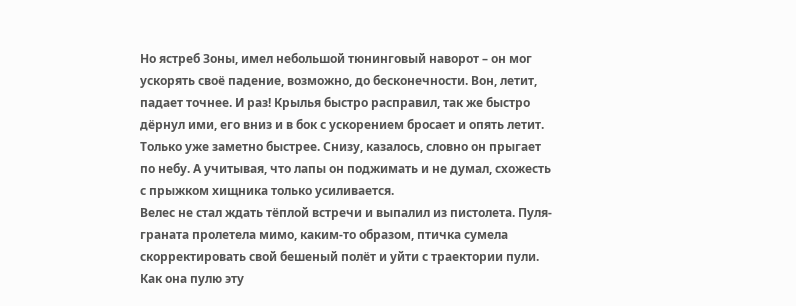Но ястреб Зоны, имел небольшой тюнинговый наворот – он мог ускорять своё падение, возможно, до бесконечности. Вон, летит, падает точнее. И раз! Крылья быстро расправил, так же быстро дёрнул ими, его вниз и в бок с ускорением бросает и опять летит. Только уже заметно быстрее. Снизу, казалось, словно он прыгает по небу. А учитывая, что лапы он поджимать и не думал, схожесть с прыжком хищника только усиливается.
Велес не стал ждать тёплой встречи и выпалил из пистолета. Пуля-граната пролетела мимо, каким-то образом, птичка сумела скорректировать свой бешеный полёт и уйти с траектории пули. Как она пулю эту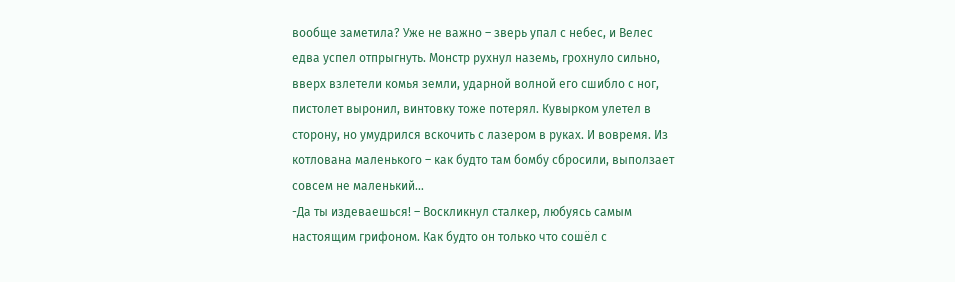вообще заметила? Уже не важно – зверь упал с небес, и Велес едва успел отпрыгнуть. Монстр рухнул наземь, грохнуло сильно, вверх взлетели комья земли, ударной волной его сшибло с ног, пистолет выронил, винтовку тоже потерял. Кувырком улетел в сторону, но умудрился вскочить с лазером в руках. И вовремя. Из котлована маленького – как будто там бомбу сбросили, выползает совсем не маленький…
-Да ты издеваешься! – Воскликнул сталкер, любуясь самым настоящим грифоном. Как будто он только что сошёл с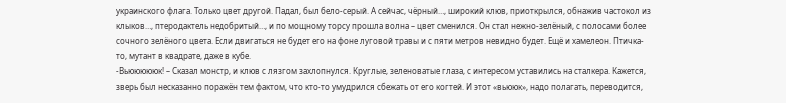украинского флага. Только цвет другой. Падал, был бело-серый. А сейчас, чёрный…, широкий клюв, приоткрылся, обнажив частокол из клыков…, птеродактель недобритый…, и по мощному торсу прошла волна – цвет сменился. Он стал нежно-зелёный, с полосами более сочного зелёного цвета. Если двигаться не будет его на фоне луговой травы и с пяти метров невидно будет. Ещё и хамелеон. Птичка-то, мутант в квадрате, даже в кубе.
-Вьюююююк! – Сказал монстр, и клюв с лязгом захлопнулся. Круглые, зеленоватые глаза, с интересом уставились на сталкера. Кажется, зверь был несказанно поражён тем фактом, что кто-то умудрился сбежать от его когтей. И этот «вьююк», надо полагать, переводится,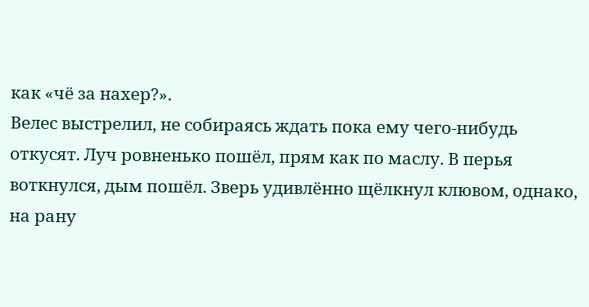как «чё за нахер?».
Велес выстрелил, не собираясь ждать пока ему чего-нибудь откусят. Луч ровненько пошёл, прям как по маслу. В перья воткнулся, дым пошёл. Зверь удивлённо щёлкнул клювом, однако, на рану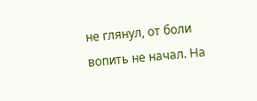не глянул, от боли вопить не начал. На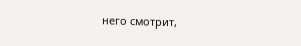него смотрит,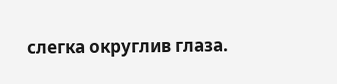слегка округлив глаза.